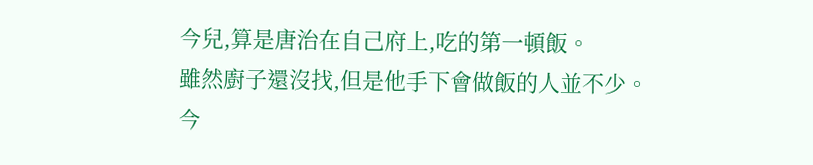今兒,算是唐治在自己府上,吃的第一頓飯。
雖然廚子還沒找,但是他手下會做飯的人並不少。
今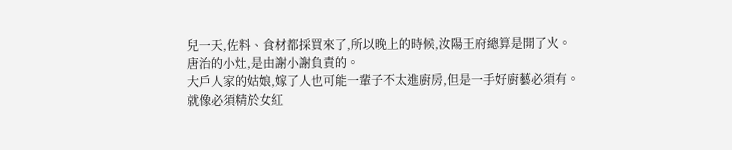兒一天,佐料、食材都採買來了,所以晚上的時候,汝陽王府總算是開了火。
唐治的小灶,是由謝小謝負責的。
大戶人家的姑娘,嫁了人也可能一輩子不太進廚房,但是一手好廚藝必須有。
就像必須精於女紅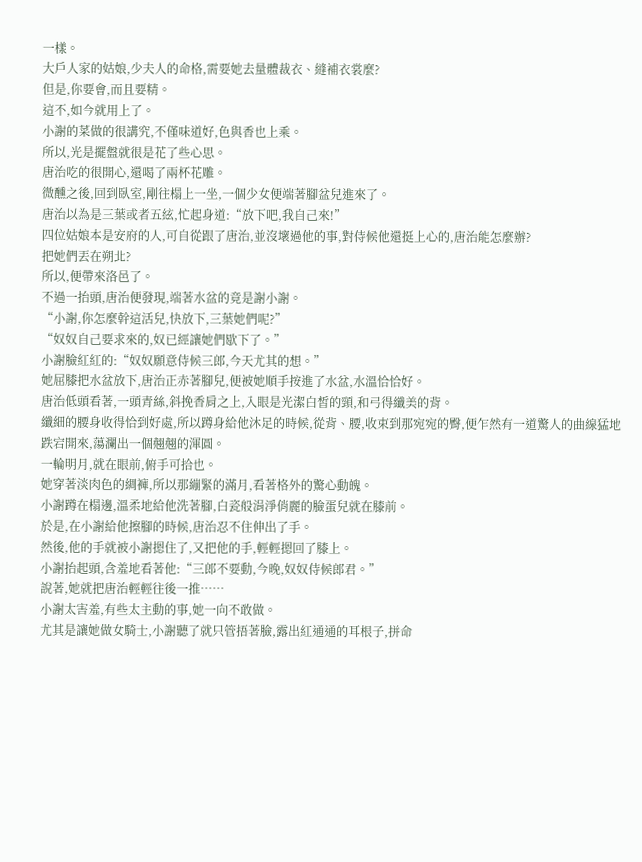一樣。
大戶人家的姑娘,少夫人的命格,需要她去量體裁衣、縫補衣裳麼?
但是,你要會,而且要精。
這不,如今就用上了。
小謝的菜做的很講究,不僅味道好,色與香也上乘。
所以,光是擺盤就很是花了些心思。
唐治吃的很開心,還喝了兩杯花雕。
微醺之後,回到臥室,剛往榻上一坐,一個少女便端著腳盆兒進來了。
唐治以為是三葉或者五絃,忙起身道:“放下吧,我自己來!”
四位姑娘本是安府的人,可自從跟了唐治,並沒壞過他的事,對侍候他還挺上心的,唐治能怎麼辦?
把她們丟在朔北?
所以,便帶來洛邑了。
不過一抬頭,唐治便發現,端著水盆的竟是謝小謝。
“小謝,你怎麼幹這活兒,快放下,三葉她們呢?”
“奴奴自己要求來的,奴已經讓她們歇下了。”
小謝臉紅紅的:“奴奴願意侍候三郎,今天尤其的想。”
她屈膝把水盆放下,唐治正赤著腳兒,便被她順手按進了水盆,水溫恰恰好。
唐治低頭看著,一頭青絲,斜挽香肩之上,入眼是光潔白皙的頸,和弓得纖美的背。
纖細的腰身收得恰到好處,所以蹲身給他沐足的時候,從背、腰,收束到那宛宛的臀,便乍然有一道驚人的曲線猛地跌宕開來,蕩瀾出一個翹翹的渾圓。
一輪明月,就在眼前,俯手可拾也。
她穿著淡肉色的綢褲,所以那繃緊的滿月,看著格外的驚心動魄。
小謝蹲在榻邊,溫柔地給他洗著腳,白瓷般涓淨俏麗的臉蛋兒就在膝前。
於是,在小謝給他擦腳的時候,唐治忍不住伸出了手。
然後,他的手就被小謝摁住了,又把他的手,輕輕摁回了膝上。
小謝抬起頭,含羞地看著他:“三郎不要動,今晚,奴奴侍候郎君。”
說著,她就把唐治輕輕往後一推……
小謝太害羞,有些太主動的事,她一向不敢做。
尤其是讓她做女騎士,小謝聽了就只管捂著臉,露出紅通通的耳根子,拼命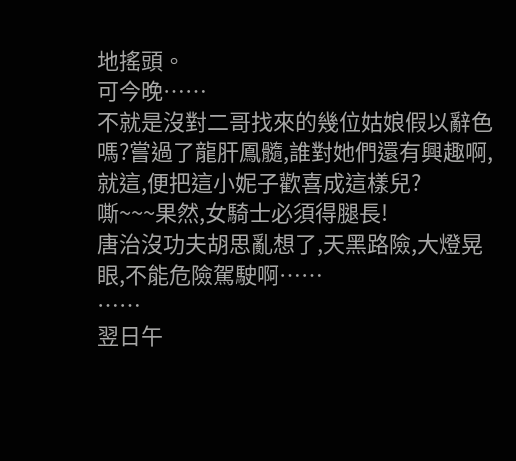地搖頭。
可今晚……
不就是沒對二哥找來的幾位姑娘假以辭色嗎?嘗過了龍肝鳳髓,誰對她們還有興趣啊,就這,便把這小妮子歡喜成這樣兒?
嘶~~~果然,女騎士必須得腿長!
唐治沒功夫胡思亂想了,天黑路險,大燈晃眼,不能危險駕駛啊……
……
翌日午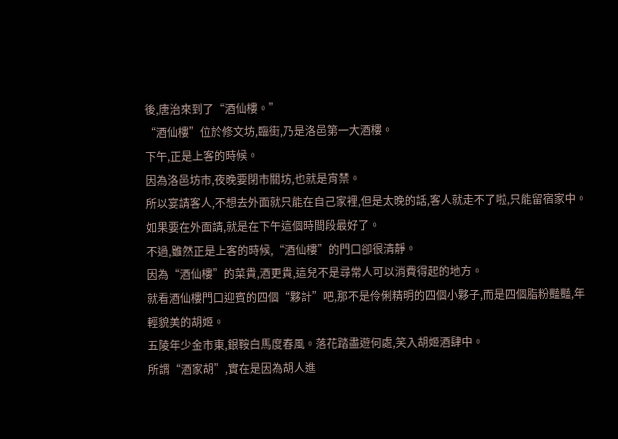後,唐治來到了“酒仙樓。”
“酒仙樓”位於修文坊,臨街,乃是洛邑第一大酒樓。
下午,正是上客的時候。
因為洛邑坊市,夜晚要閉市關坊,也就是宵禁。
所以宴請客人,不想去外面就只能在自己家裡,但是太晚的話,客人就走不了啦,只能留宿家中。
如果要在外面請,就是在下午這個時間段最好了。
不過,雖然正是上客的時候,“酒仙樓”的門口卻很清靜。
因為“酒仙樓”的菜貴,酒更貴,這兒不是尋常人可以消費得起的地方。
就看酒仙樓門口迎賓的四個“夥計”吧,那不是伶俐精明的四個小夥子,而是四個脂粉豔豔,年輕貌美的胡姬。
五陵年少金市東,銀鞍白馬度春風。落花踏盡遊何處,笑入胡姬酒肆中。
所謂“酒家胡”,實在是因為胡人進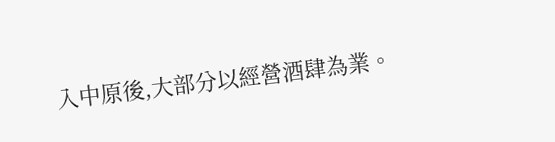入中原後,大部分以經營酒肆為業。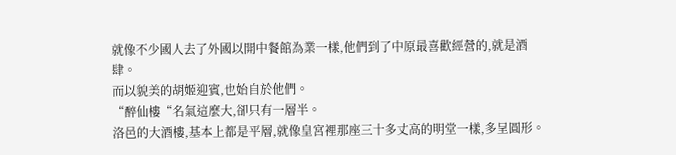就像不少國人去了外國以開中餐館為業一樣,他們到了中原最喜歡經營的,就是酒肆。
而以貌美的胡姬迎賓,也始自於他們。
“醉仙樓“名氣這麼大,卻只有一層半。
洛邑的大酒樓,基本上都是平層,就像皇宮裡那座三十多丈高的明堂一樣,多呈圓形。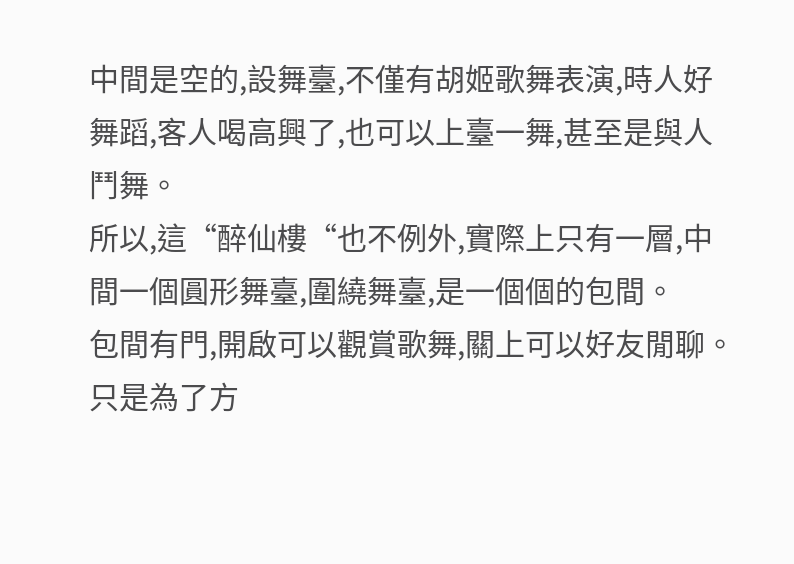中間是空的,設舞臺,不僅有胡姬歌舞表演,時人好舞蹈,客人喝高興了,也可以上臺一舞,甚至是與人鬥舞。
所以,這“醉仙樓“也不例外,實際上只有一層,中間一個圓形舞臺,圍繞舞臺,是一個個的包間。
包間有門,開啟可以觀賞歌舞,關上可以好友閒聊。
只是為了方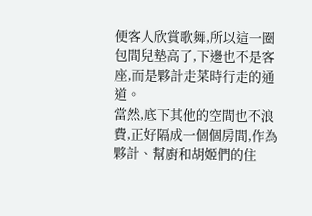便客人欣賞歌舞,所以這一圈包間兒墊高了,下邊也不是客座,而是夥計走菜時行走的通道。
當然,底下其他的空間也不浪費,正好隔成一個個房間,作為夥計、幫廚和胡姬們的住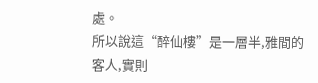處。
所以說這“醉仙樓”是一層半,雅間的客人,實則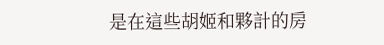是在這些胡姬和夥計的房